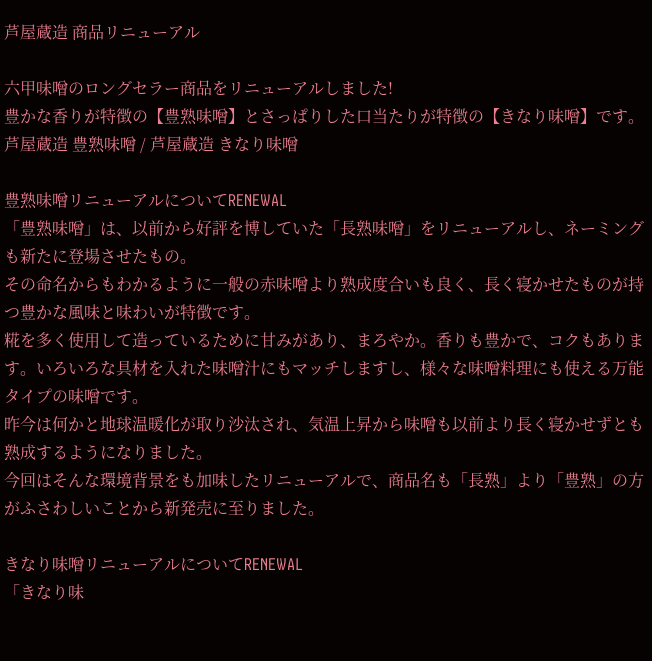芦屋蔵造 商品リニューアル

六甲味噌のロングセラー商品をリニューアルしました!
豊かな香りが特徴の【豊熟味噌】とさっぱりした口当たりが特徴の【きなり味噌】です。
芦屋蔵造 豊熟味噌 / 芦屋蔵造 きなり味噌

豊熟味噌リニューアルについてRENEWAL
「豊熟味噌」は、以前から好評を博していた「長熟味噌」をリニューアルし、ネーミングも新たに登場させたもの。
その命名からもわかるように一般の赤味噌より熟成度合いも良く、長く寝かせたものが持つ豊かな風味と味わいが特徴です。
糀を多く使用して造っているために甘みがあり、まろやか。香りも豊かで、コクもあります。いろいろな具材を入れた味噌汁にもマッチしますし、様々な味噌料理にも使える万能タイプの味噌です。
昨今は何かと地球温暖化が取り沙汰され、気温上昇から味噌も以前より長く寝かせずとも熟成するようになりました。
今回はそんな環境背景をも加味したリニューアルで、商品名も「長熟」より「豊熟」の方がふさわしいことから新発売に至りました。

きなり味噌リニューアルについてRENEWAL
「きなり味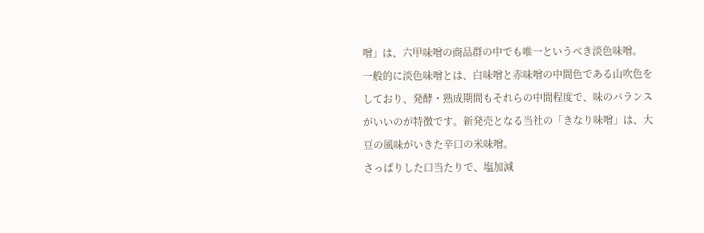噌」は、六甲味噌の商品群の中でも唯一というべき淡色味噌。
一般的に淡色味噌とは、白味噌と赤味噌の中間色である山吹色をしており、発酵・熟成期間もそれらの中間程度で、味のバランスがいいのが特徴です。新発売となる当社の「きなり味噌」は、大豆の風味がいきた辛口の米味噌。
さっぱりした口当たりで、塩加減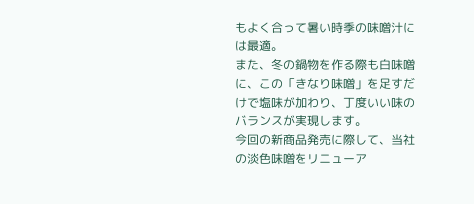もよく合って暑い時季の味噌汁には最適。
また、冬の鍋物を作る際も白味噌に、この「きなり味噌」を足すだけで塩味が加わり、丁度いい味のバランスが実現します。
今回の新商品発売に際して、当社の淡色味噌をリニューア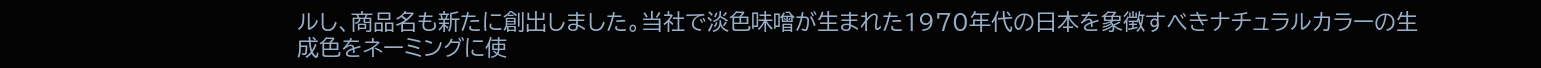ルし、商品名も新たに創出しました。当社で淡色味噌が生まれた1970年代の日本を象徴すべきナチュラルカラーの生成色をネーミングに使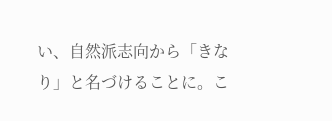い、自然派志向から「きなり」と名づけることに。こ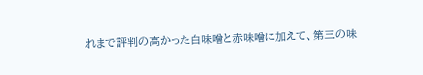れまで評判の高かった白味噌と赤味噌に加えて、第三の味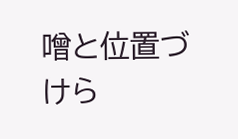噌と位置づけら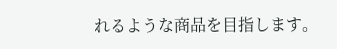れるような商品を目指します。